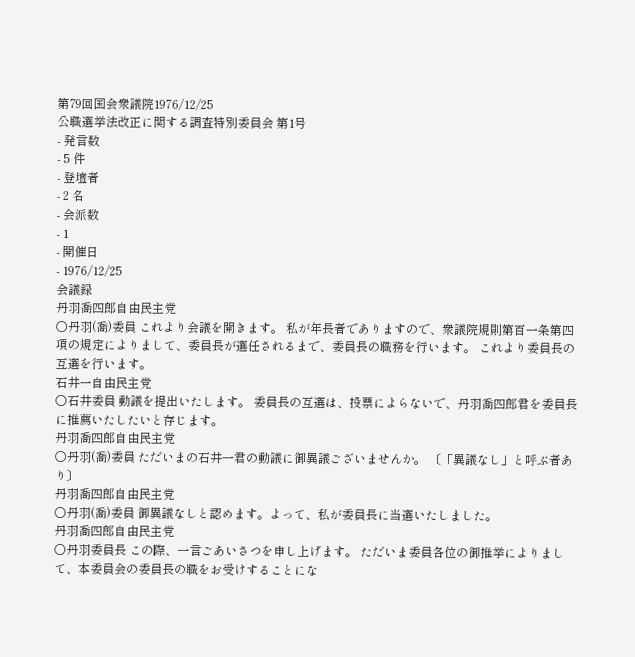第79回国会衆議院1976/12/25
公職選挙法改正に関する調査特別委員会 第1号
- 発言数
- 5 件
- 登壇者
- 2 名
- 会派数
- 1
- 開催日
- 1976/12/25
会議録
丹羽喬四郎自由民主党
○丹羽(喬)委員 これより会議を開きます。 私が年長者でありますので、衆議院規則第百一条第四項の規定によりまして、委員長が選任されるまで、委員長の職務を行います。 これより委員長の互選を行います。
石井一自由民主党
○石井委員 動議を提出いたします。 委員長の互選は、投票によらないで、丹羽喬四郎君を委員長に推薦いたしたいと存じます。
丹羽喬四郎自由民主党
○丹羽(喬)委員 ただいまの石井一君の動議に御異議ございませんか。 〔「異議なし」と呼ぶ者あり〕
丹羽喬四郎自由民主党
○丹羽(喬)委員 御異議なしと認めます。よって、私が委員長に当選いたしました。
丹羽喬四郎自由民主党
○丹羽委員長 この際、一言ごあいさつを申し上げます。 ただいま委員各位の御推挙によりまして、本委員会の委員長の職をお受けすることにな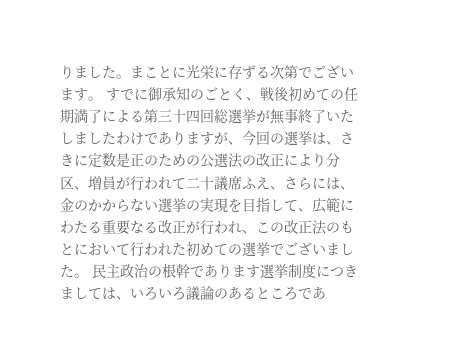りました。まことに光栄に存ずる次第でございます。 すでに御承知のごとく、戦後初めての任期満了による第三十四回総選挙が無事終了いたしましたわけでありますが、今回の選挙は、さきに定数是正のための公選法の改正により分区、増員が行われて二十議席ふえ、さらには、金のかからない選挙の実現を目指して、広範にわたる重要なる改正が行われ、この改正法のもとにおいて行われた初めての選挙でございました。 民主政治の根幹であります選挙制度につきましては、いろいろ議論のあるところであ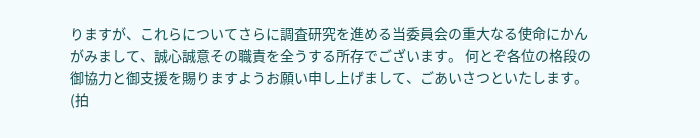りますが、これらについてさらに調査研究を進める当委員会の重大なる使命にかんがみまして、誠心誠意その職責を全うする所存でございます。 何とぞ各位の格段の御協力と御支援を賜りますようお願い申し上げまして、ごあいさつといたします。(拍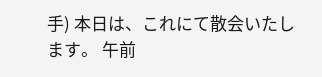手) 本日は、これにて散会いたします。 午前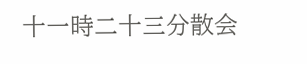十一時二十三分散会